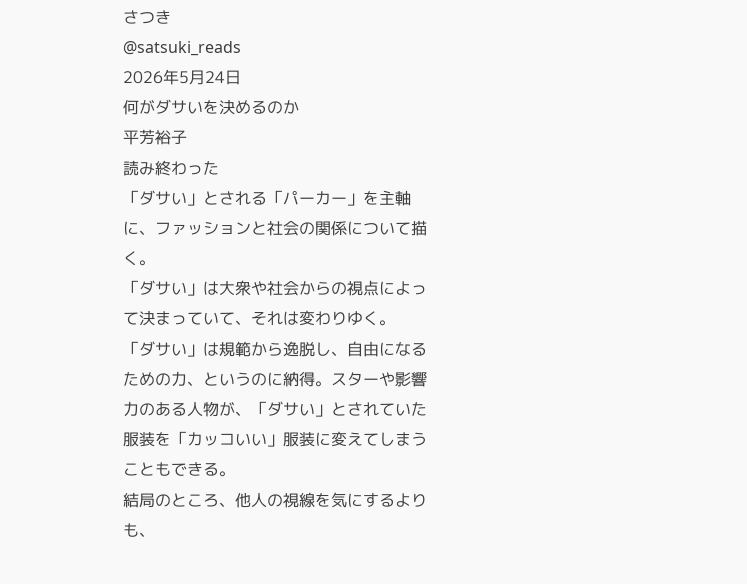さつき
@satsuki_reads
2026年5月24日
何がダサいを決めるのか
平芳裕子
読み終わった
「ダサい」とされる「パーカー」を主軸に、ファッションと社会の関係について描く。
「ダサい」は大衆や社会からの視点によって決まっていて、それは変わりゆく。
「ダサい」は規範から逸脱し、自由になるための力、というのに納得。スターや影響力のある人物が、「ダサい」とされていた服装を「カッコいい」服装に変えてしまうこともできる。
結局のところ、他人の視線を気にするよりも、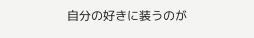自分の好きに装うのが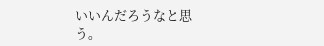いいんだろうなと思う。